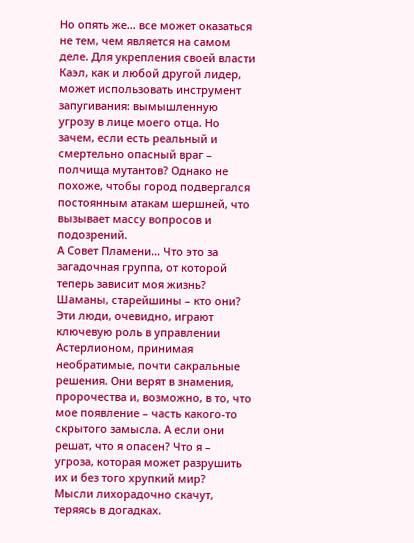Но опять же… все может оказаться не тем, чем является на самом деле. Для укрепления своей власти Каэл, как и любой другой лидер, может использовать инструмент запугивания: вымышленную угрозу в лице моего отца. Но зачем, если есть реальный и смертельно опасный враг – полчища мутантов? Однако не похоже, чтобы город подвергался постоянным атакам шершней, что вызывает массу вопросов и подозрений.
А Совет Пламени… Что это за загадочная группа, от которой теперь зависит моя жизнь? Шаманы, старейшины – кто они? Эти люди, очевидно, играют ключевую роль в управлении Астерлионом, принимая необратимые, почти сакральные решения. Они верят в знамения, пророчества и, возможно, в то, что мое появление – часть какого-то скрытого замысла. А если они решат, что я опасен? Что я – угроза, которая может разрушить их и без того хрупкий мир?
Мысли лихорадочно скачут, теряясь в догадках.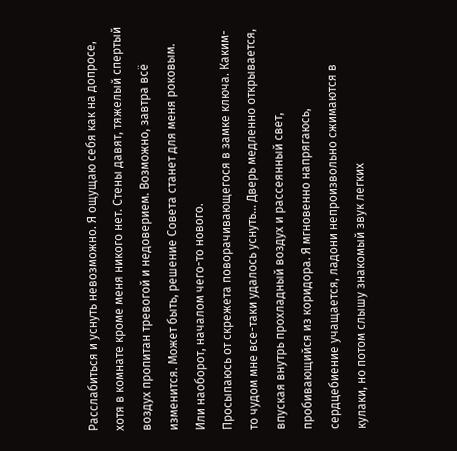Расслабиться и уснуть невозможно. Я ощущаю себя как на допросе, хотя в комнате кроме меня никого нет. Стены давят, тяжелый спертый воздух пропитан тревогой и недоверием. Возможно, завтра всё изменится. Может быть, решение Совета станет для меня роковым. Или наоборот, началом чего-то нового.
Просыпаюсь от скрежета поворачивающегося в замке ключа. Каким-то чудом мне все-таки удалось уснуть… Дверь медленно открывается, впуская внутрь прохладный воздух и рассеянный свет, пробивающийся из коридора. Я мгновенно напрягаюсь, сердцебиение учащается, ладони непроизвольно сжимаются в кулаки, но потом слышу знакомый звук легких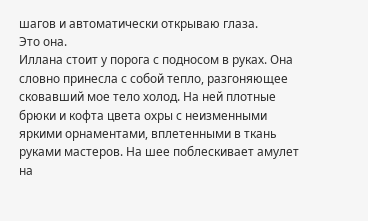шагов и автоматически открываю глаза.
Это она.
Иллана стоит у порога с подносом в руках. Она словно принесла с собой тепло, разгоняющее сковавший мое тело холод. На ней плотные брюки и кофта цвета охры с неизменными яркими орнаментами, вплетенными в ткань руками мастеров. На шее поблескивает амулет на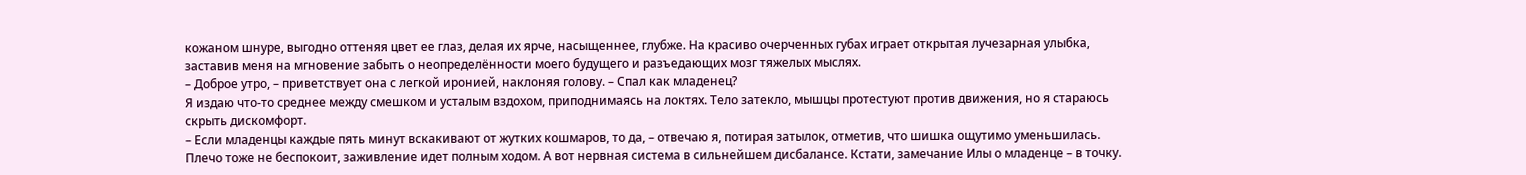кожаном шнуре, выгодно оттеняя цвет ее глаз, делая их ярче, насыщеннее, глубже. На красиво очерченных губах играет открытая лучезарная улыбка, заставив меня на мгновение забыть о неопределённости моего будущего и разъедающих мозг тяжелых мыслях.
– Доброе утро, – приветствует она с легкой иронией, наклоняя голову. – Спал как младенец?
Я издаю что-то среднее между смешком и усталым вздохом, приподнимаясь на локтях. Тело затекло, мышцы протестуют против движения, но я стараюсь скрыть дискомфорт.
– Если младенцы каждые пять минут вскакивают от жутких кошмаров, то да, – отвечаю я, потирая затылок, отметив, что шишка ощутимо уменьшилась. Плечо тоже не беспокоит, заживление идет полным ходом. А вот нервная система в сильнейшем дисбалансе. Кстати, замечание Илы о младенце – в точку.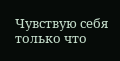Чувствую себя только что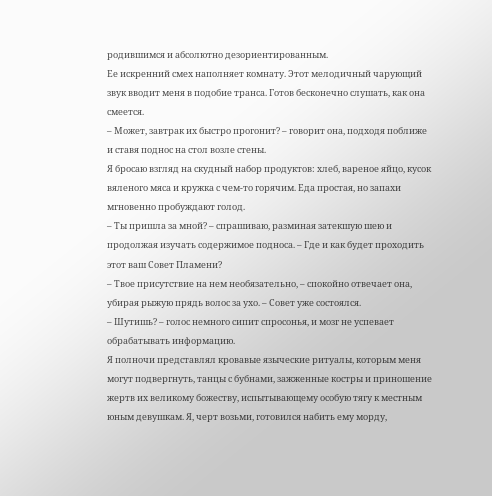родившимся и абсолютно дезориентированным.
Ее искренний смех наполняет комнату. Этот мелодичный чарующий звук вводит меня в подобие транса. Готов бесконечно слушать, как она смеется.
– Может, завтрак их быстро прогонит? – говорит она, подходя поближе и ставя поднос на стол возле стены.
Я бросаю взгляд на скудный набор продуктов: хлеб, вареное яйцо, кусок вяленого мяса и кружка с чем-то горячим. Еда простая, но запахи мгновенно пробуждают голод.
– Ты пришла за мной? – спрашиваю, разминая затекшую шею и продолжая изучать содержимое подноса. – Где и как будет проходить этот ваш Совет Пламени?
– Твое присутствие на нем необязательно, – спокойно отвечает она, убирая рыжую прядь волос за ухо. – Совет уже состоялся.
– Шутишь? – голос немного сипит спросонья, и мозг не успевает обрабатывать информацию.
Я полночи представлял кровавые языческие ритуалы, которым меня могут подвергнуть, танцы с бубнами, зажженные костры и приношение жертв их великому божеству, испытывающему особую тягу к местным юным девушкам. Я, черт возьми, готовился набить ему морду,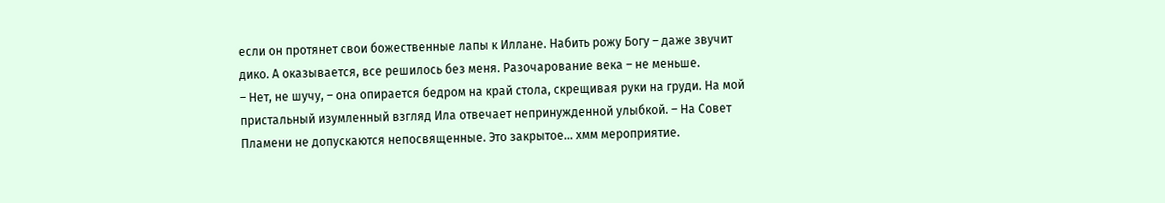если он протянет свои божественные лапы к Иллане. Набить рожу Богу – даже звучит дико. А оказывается, все решилось без меня. Разочарование века – не меньше.
– Нет, не шучу, – она опирается бедром на край стола, скрещивая руки на груди. На мой пристальный изумленный взгляд Ила отвечает непринужденной улыбкой. – На Совет Пламени не допускаются непосвященные. Это закрытое… хмм мероприятие.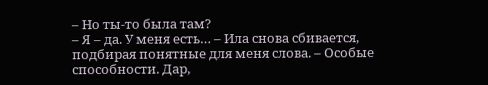– Но ты-то была там?
– Я – да. У меня есть… – Ила снова сбивается, подбирая понятные для меня слова. – Особые способности. Дар,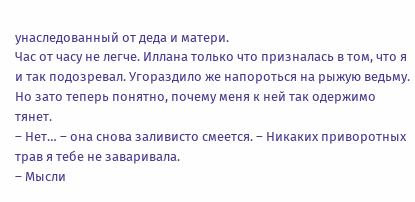унаследованный от деда и матери.
Час от часу не легче. Иллана только что призналась в том, что я и так подозревал. Угораздило же напороться на рыжую ведьму. Но зато теперь понятно, почему меня к ней так одержимо тянет.
– Нет… – она снова заливисто смеется. – Никаких приворотных трав я тебе не заваривала.
– Мысли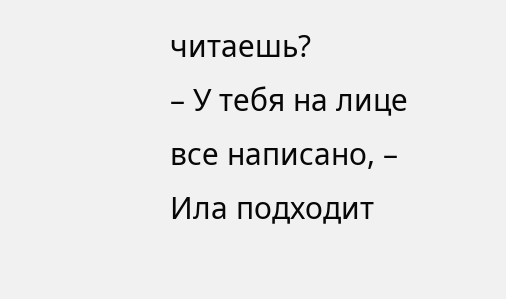читаешь?
– У тебя на лице все написано, – Ила подходит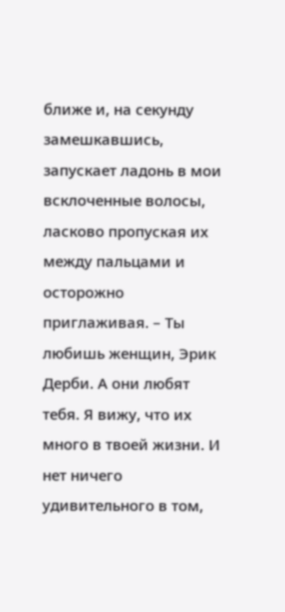ближе и, на секунду замешкавшись, запускает ладонь в мои всклоченные волосы, ласково пропуская их между пальцами и осторожно приглаживая. – Ты любишь женщин, Эрик Дерби. А они любят тебя. Я вижу, что их много в твоей жизни. И нет ничего удивительного в том,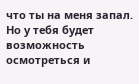что ты на меня запал. Но у тебя будет возможность осмотреться и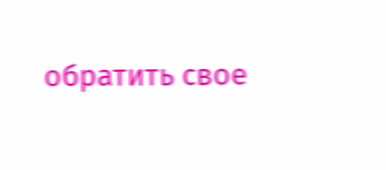обратить свое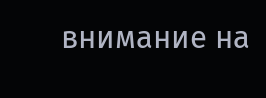внимание на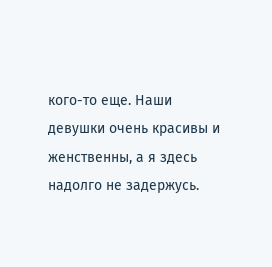кого-то еще. Наши девушки очень красивы и женственны, а я здесь надолго не задержусь.